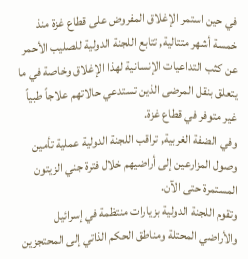في حين استمر الإغلاق المفروض على قطاع غزة منذ خمسة أشهر متتالية, تتابع اللجنة الدولية للصليب الأحمر عن كثب التداعيات الإنسانية لهذا الإغلاق وخاصة في ما يتعلق بنقل المرضى الذين تستدعي حالاتهم علاجاً طبياً غير متوفر في قطاع غزة.
وفي الضفة الغربية, تراقب اللجنة الدولية عملية تأمين وصول المزارعين إلى أراضيهم خلال فترة جني الزيتون المستمرة حتى الآن.
وتقوم اللجنة الدولية بزيارات منتظمة في إسرائيل والأراضي المحتلة ومناطق الحكم الذاتي إلى المحتجزين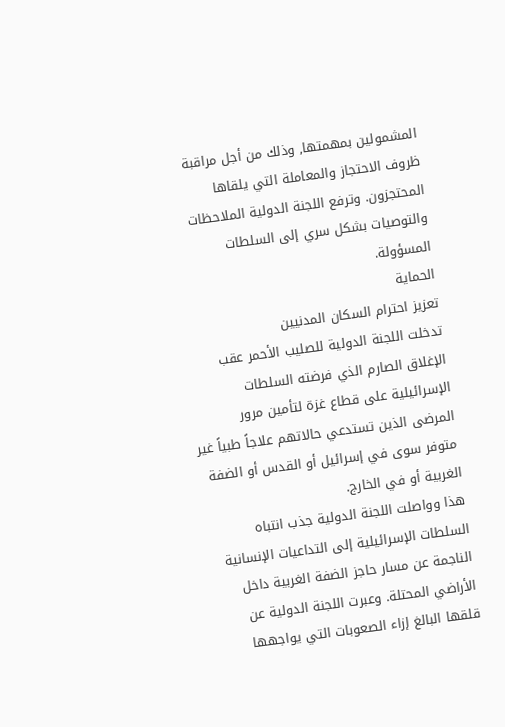المشمولين بمهمتها, وذلك من أجل مراقبة ظروف الاحتجاز والمعاملة التي يلقاها المحتجزون. وترفع اللجنة الدولية الملاحظات والتوصيات بشكل سري إلى السلطات المسؤولة.
الحماية
تعزيز احترام السكان المدنيين
تدخلت اللجنة الدولية للصليب الأحمر عقب الإغلاق الصارم الذي فرضته السلطات الإسرائيلية على قطاع غزة لتأمين مرور المرضى الذين تستدعي حالاتهم علاجاً طبياً غير متوفر سوى في إسرائيل أو القدس أو الضفة الغربية أو في الخارج.
هذا وواصلت اللجنة الدولية جذب انتباه السلطات الإسرائيلية إلى التداعيات الإنسانية الناجمة عن مسار حاجز الضفة الغربية داخل الأراضي المحتلة. وعبرت اللجنة الدولية عن قلقها البالغ إزاء الصعوبات التي يواجهها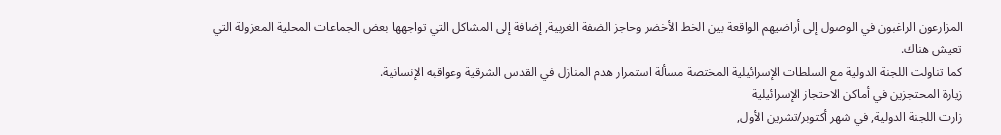المزارعون الراغبون في الوصول إلى أراضيهم الواقعة بين الخط الأخضر وحاجز الضفة الغربية, إضافة إلى المشاكل التي تواجهها بعض الجماعات المحلية المعزولة التي تعيش هناك.
كما تناولت اللجنة الدولية مع السلطات الإسرائيلية المختصة مسألة استمرار هدم المنازل في القدس الشرقية وعواقبه الإنسانية.
زيارة المحتجزين في أماكن الاحتجاز الإسرائيلية
زارت اللجنة الدولية, في شهر أكتوبر/تشرين الأول,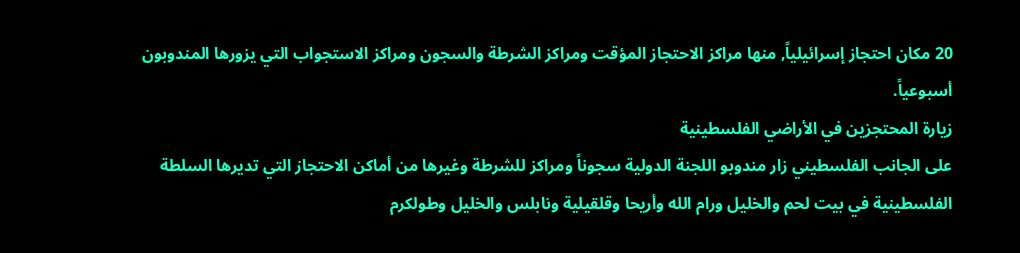20 مكان احتجاز إسرائيلياً, منها مراكز الاحتجاز المؤقت ومراكز الشرطة والسجون ومراكز الاستجواب التي يزورها المندوبون أسبوعياً.
زيارة المحتجزين في الأراضي الفلسطينية
على الجانب الفلسطيني زار مندوبو اللجنة الدولية سجوناً ومراكز للشرطة وغيرها من أماكن الاحتجاز التي تديرها السلطة الفلسطينية في بيت لحم والخليل ورام الله وأريحا وقلقيلية ونابلس والخليل وطولكرم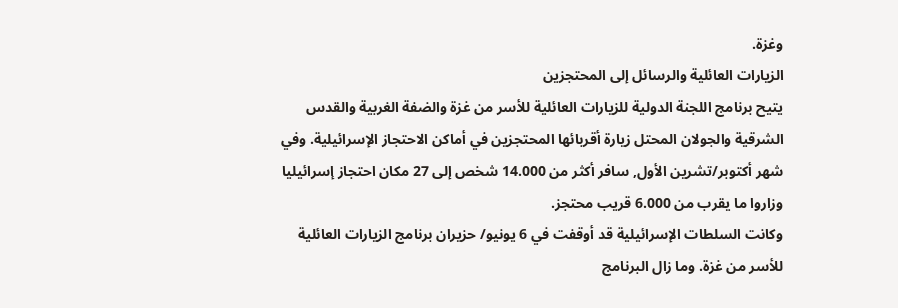وغزة.
الزيارات العائلية والرسائل إلى المحتجزين
يتيح برنامج اللجنة الدولية للزيارات العائلية للأسر من غزة والضفة الغربية والقدس الشرقية والجولان المحتل زيارة أقربائها المحتجزين في أماكن الاحتجاز الإسرائيلية. وفي شهر أكتوبر/تشرين الأول, سافر أكثر من 14.000 شخص إلى 27 مكان احتجاز إسرائيليا وزاروا ما يقرب من 6.000 قريب محتجز.
وكانت السلطات الإسرائيلية قد أوقفت في 6 يونيو/ حزيران برنامج الزيارات العائلية للأسر من غزة. وما زال البرنامج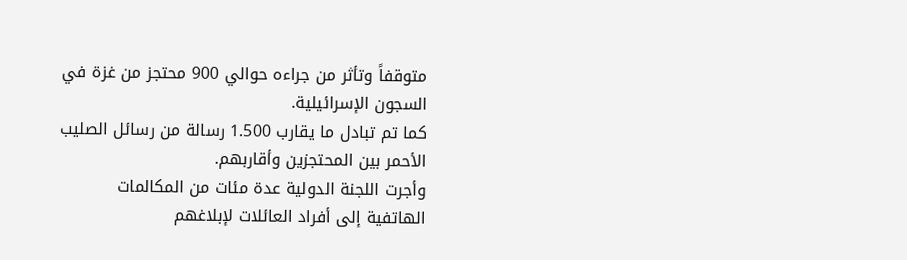متوقفاً وتأثر من جراءه حوالي 900 محتجز من غزة في السجون الإسرائيلية.
كما تم تبادل ما يقارب 1.500 رسالة من رسائل الصليب الأحمر بين المحتجزين وأقاربهم.
وأجرت اللجنة الدولية عدة مئات من المكالمات الهاتفية إلى أفراد العائلات لإبلاغهم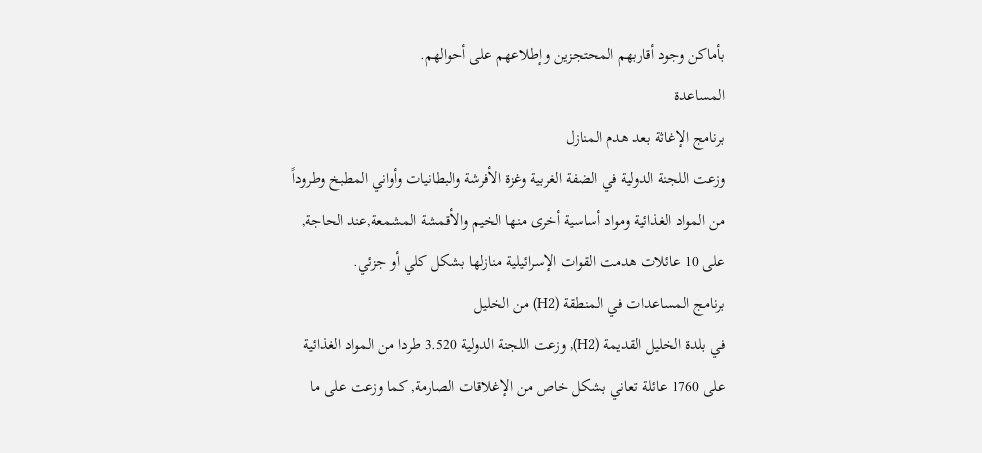بأماكن وجود أقاربهم المحتجزين وإطلاعهم على أحوالهم.
المساعدة
برنامج الإغاثة بعد هدم المنازل
وزعت اللجنة الدولية في الضفة الغربية وغزة الأفرشة والبطانيات وأواني المطبخ وطروداً من المواد الغذائية ومواد أساسية أخرى منها الخيم والأقمشة المشمعة,عند الحاجة, على 10 عائلات هدمت القوات الإسرائيلية منازلها بشكل كلي أو جزئي.
برنامج المساعدات في المنطقة (H2) من الخليل
في بلدة الخليل القديمة (H2), وزعت اللجنة الدولية 3.520 طردا من المواد الغذائية على 1760 عائلة تعاني بشكل خاص من الإغلاقات الصارمة, كما وزعت على ما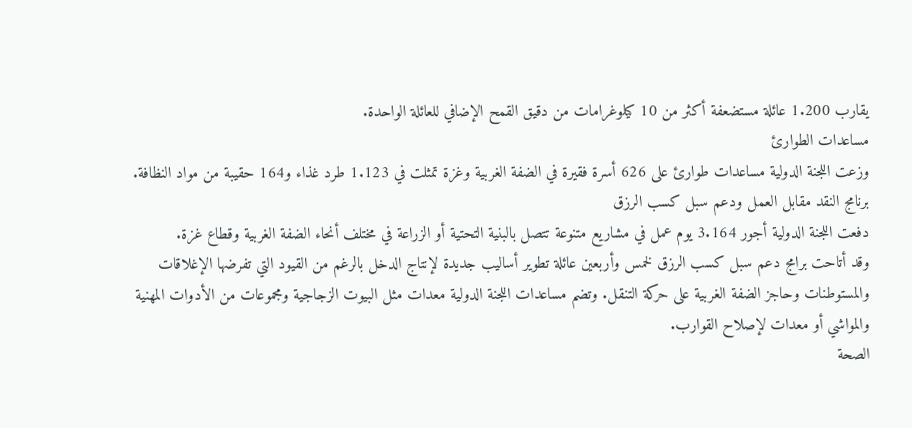يقارب 1.200 عائلة مستضعفة أكثر من 10 كيلوغرامات من دقيق القمح الإضافي للعائلة الواحدة.
مساعدات الطوارئ
وزعت اللجنة الدولية مساعدات طوارئ على 626 أسرة فقيرة في الضفة الغربية وغزة تمثلت في 1.123 طرد غذاء و164 حقيبة من مواد النظافة.
برنامج النقد مقابل العمل ودعم سبل كسب الرزق
دفعت اللجنة الدولية أجور 3.164 يوم عمل في مشاريع متنوعة تتصل بالبنية التحتية أو الزراعة في مختلف أنحاء الضفة الغربية وقطاع غزة.
وقد أتاحت برامج دعم سبل كسب الرزق لخمس وأربعين عائلة تطوير أساليب جديدة لإنتاج الدخل بالرغم من القيود التي تفرضها الإغلاقات والمستوطنات وحاجز الضفة الغربية على حركة التنقل. وتضم مساعدات اللجنة الدولية معدات مثل البيوت الزجاجية ومجموعات من الأدوات المهنية والمواشي أو معدات لإصلاح القوارب.
الصحة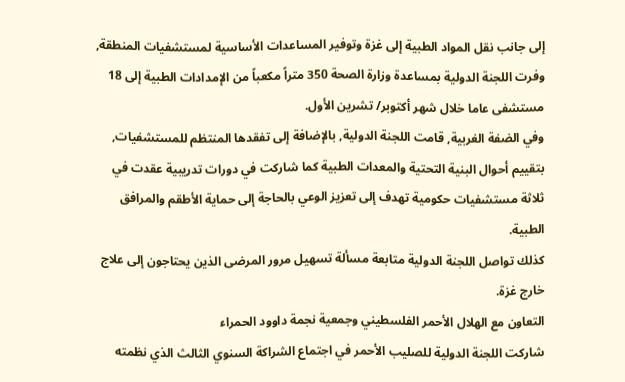إلى جانب نقل المواد الطبية إلى غزة وتوفير المساعدات الأساسية لمستشفيات المنطقة, وفرت اللجنة الدولية بمساعدة وزارة الصحة 350 متراً مكعباً من الإمدادات الطبية إلى 18 مستشفى عاما خلال شهر أكتوبر/ تشرين الأول.
وفي الضفة الغربية, قامت اللجنة الدولية, بالإضافة إلى تفقدها المنتظم للمستشفيات, بتقييم أحوال البنية التحتية والمعدات الطبية كما شاركت في دورات تدريبية عقدت في ثلاثة مستشفيات حكومية تهدف إلى تعزيز الوعي بالحاجة إلى حماية الأطقم والمرافق الطبية.
كذلك تواصل اللجنة الدولية متابعة مسألة تسهيل مرور المرضى الذين يحتاجون إلى علاج خارج غزة.
التعاون مع الهلال الأحمر الفلسطيني وجمعية نجمة داوود الحمراء
شاركت اللجنة الدولية للصليب الأحمر في اجتماع الشراكة السنوي الثالث الذي نظمته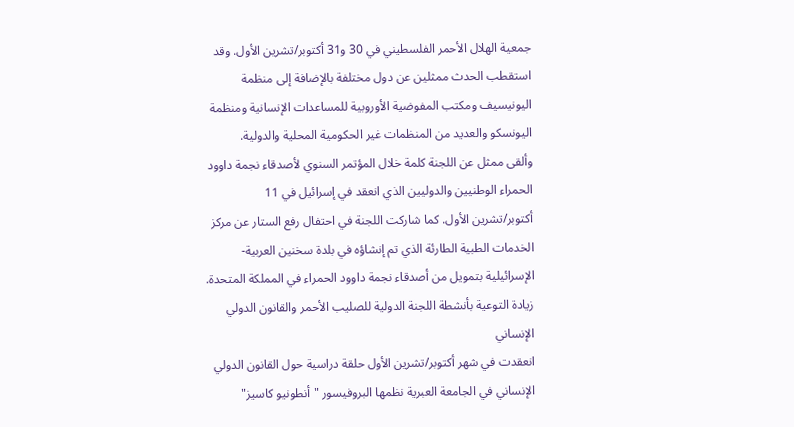جمعية الهلال الأحمر الفلسطيني في 30 و31 أكتوبر/تشرين الأول. وقد استقطب الحدث ممثلين عن دول مختلفة بالإضافة إلى منظمة اليونيسيف ومكتب المفوضية الأوروبية للمساعدات الإنسانية ومنظمة اليونسكو والعديد من المنظمات غير الحكومية المحلية والدولية.
وألقى ممثل عن اللجنة كلمة خلال المؤتمر السنوي لأصدقاء نجمة داوود الحمراء الوطنيين والدوليين الذي انعقد في إسرائيل في 11 أكتوبر/تشرين الأول. كما شاركت اللجنة في احتفال رفع الستار عن مركز الخدمات الطبية الطارئة الذي تم إنشاؤه في بلدة سخنين العربية-الإسرائيلية بتمويل من أصدقاء نجمة داوود الحمراء في المملكة المتحدة.
زيادة التوعية بأنشطة اللجنة الدولية للصليب الأحمر والقانون الدولي الإنساني
انعقدت في شهر أكتوبر/تشرين الأول حلقة دراسية حول القانون الدولي الإنساني في الجامعة العبرية نظمها البروفيسور "أنطونيو كاسيز"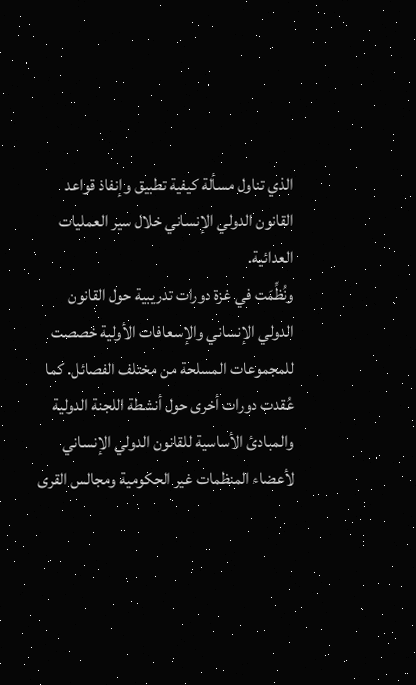الذي تناول مسألة كيفية تطبيق وإنفاذ قواعد القانون الدولي الإنساني خلال سير العمليات العدائية.
ونُظِّمَت في غزة دورات تدريبية حول القانون الدولي الإنساني والإسعافات الأولية خصصت للمجموعات المسلحة من مختلف الفصائل. كما عُقدت دورات أخرى حول أنشطة اللجنة الدولية والمبادئ الأساسية للقانون الدولي الإنساني لأعضاء المنظمات غير الحكومية ومجالس القرى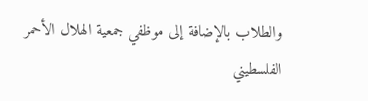والطلاب بالإضافة إلى موظفي جمعية الهلال الأحمر الفلسطيني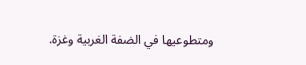ومتطوعيها في الضفة الغربية وغزة.